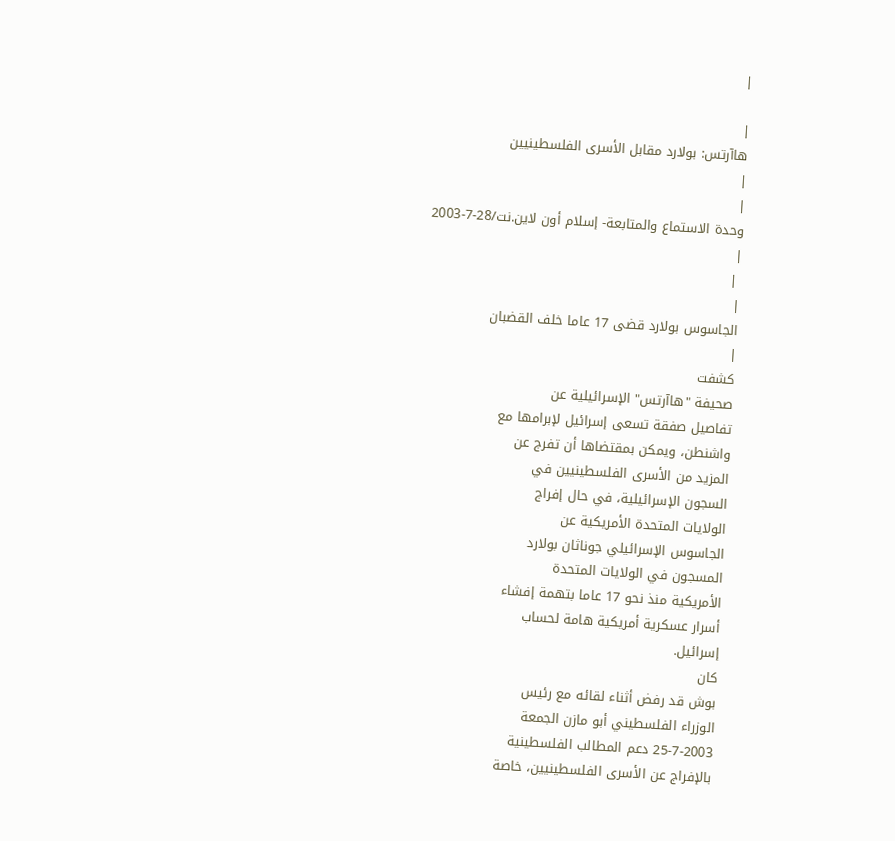|

|
هاآرتس: بولارد مقابل الأسرى الفلسطينيين
|
|
وحدة الاستماع والمتابعة- إسلام أون لاين.نت/28-7-2003
|
 |
|
الجاسوس بولارد قضى 17 عاما خلف القضبان
|
كشفت
صحيفة "هاآرتس" الإسرائيلية عن
تفاصيل صفقة تسعى إسرائيل لإبرامها مع
واشنطن، ويمكن بمقتضاها أن تفرج عن
المزيد من الأسرى الفلسطينيين في
السجون الإسرائيلية، في حال إفراج
الولايات المتحدة الأمريكية عن
الجاسوس الإسرائيلي جوناثان بولارد
المسجون في الولايات المتحدة
الأمريكية منذ نحو 17 عاما بتهمة إفشاء
أسرار عسكرية أمريكية هامة لحساب
إسرائيل.
كان
بوش قد رفض أثناء لقائه مع رئيس
الوزراء الفلسطيني أبو مازن الجمعة
25-7-2003 دعم المطالب الفلسطينية
بالإفراج عن الأسرى الفلسطينيين، خاصة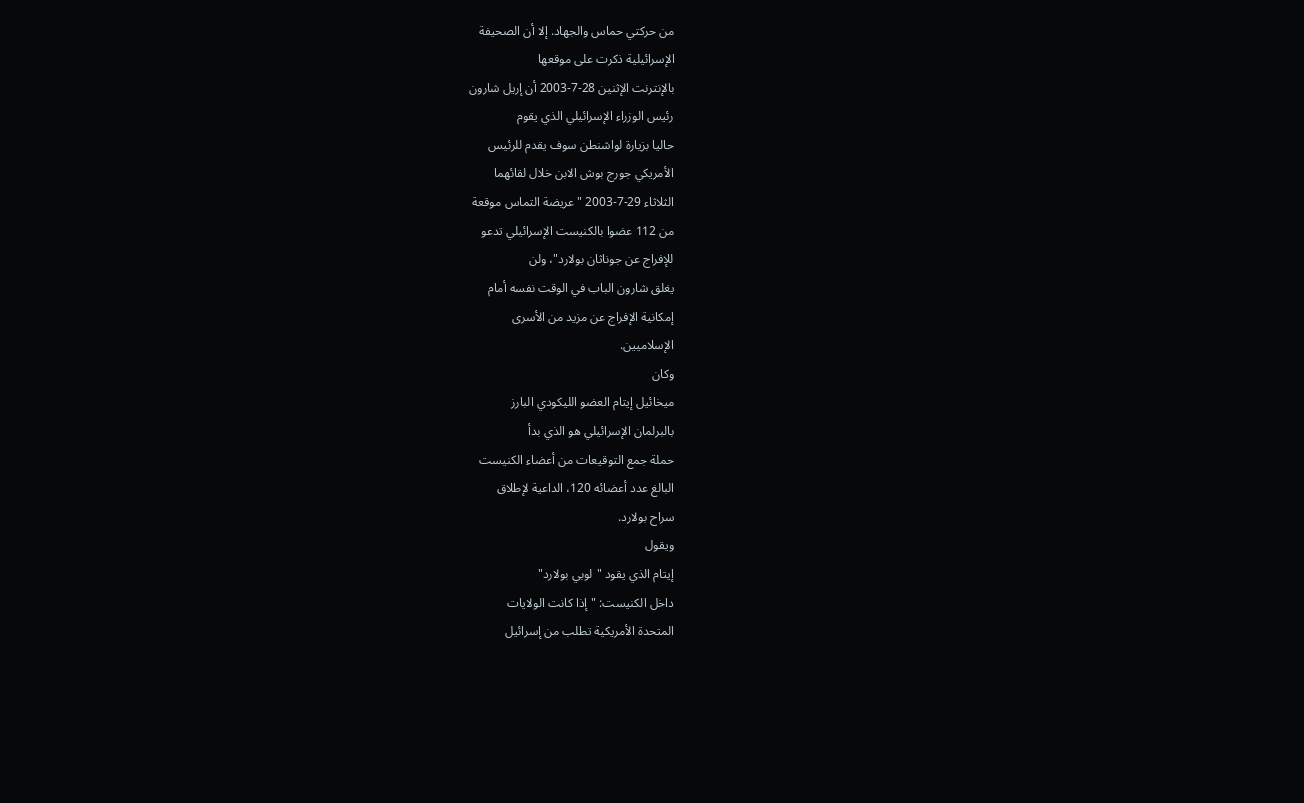من حركتي حماس والجهاد. إلا أن الصحيفة
الإسرائيلية ذكرت على موقعها
بالإنترنت الإثنين 28-7-2003 أن إريل شارون
رئيس الوزراء الإسرائيلي الذي يقوم
حاليا بزيارة لواشنطن سوف يقدم للرئيس
الأمريكي جورج بوش الابن خلال لقائهما
الثلاثاء 29-7-2003 "عريضة التماس موقعة
من 112 عضوا بالكنيست الإسرائيلي تدعو
للإفراج عن جوناثان بولارد"، ولن
يغلق شارون الباب في الوقت نفسه أمام
إمكانية الإفراج عن مزيد من الأسرى
الإسلاميين.
وكان
ميخائيل إيتام العضو الليكودي البارز
بالبرلمان الإسرائيلي هو الذي بدأ
حملة جمع التوقيعات من أعضاء الكنيست
البالغ عدد أعضائه 120، الداعية لإطلاق
سراح بولارد.
ويقول
إيتام الذي يقود "لوبي بولارد"
داخل الكنيست: "إذا كانت الولايات
المتحدة الأمريكية تطلب من إسرائيل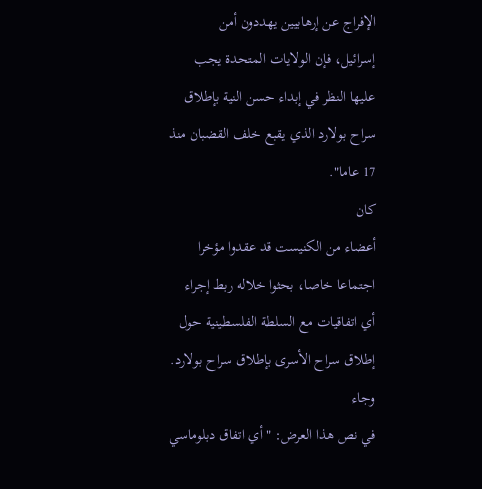الإفراج عن إرهابيين يهددون أمن
إسرائيل، فإن الولايات المتحدة يجب
عليها النظر في إبداء حسن النية بإطلاق
سراح بولارد الذي يقبع خلف القضبان منذ
17 عاما".
كان
أعضاء من الكنيست قد عقدوا مؤخرا
اجتماعا خاصا، بحثوا خلاله ربط إجراء
أي اتفاقيات مع السلطة الفلسطينية حول
إطلاق سراح الأسرى بإطلاق سراح بولارد.
وجاء
في نص هذا العرض: "أي اتفاق دبلوماسي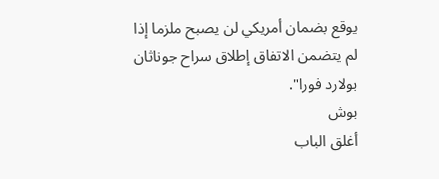يوقع بضمان أمريكي لن يصبح ملزما إذا
لم يتضمن الاتفاق إطلاق سراح جوناثان
بولارد فورا".
بوش
أغلق الباب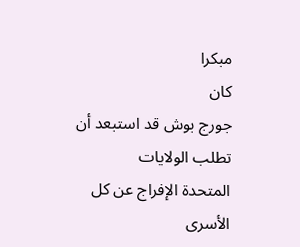مبكرا
كان
جورج بوش قد استبعد أن تطلب الولايات
المتحدة الإفراج عن كل الأسرى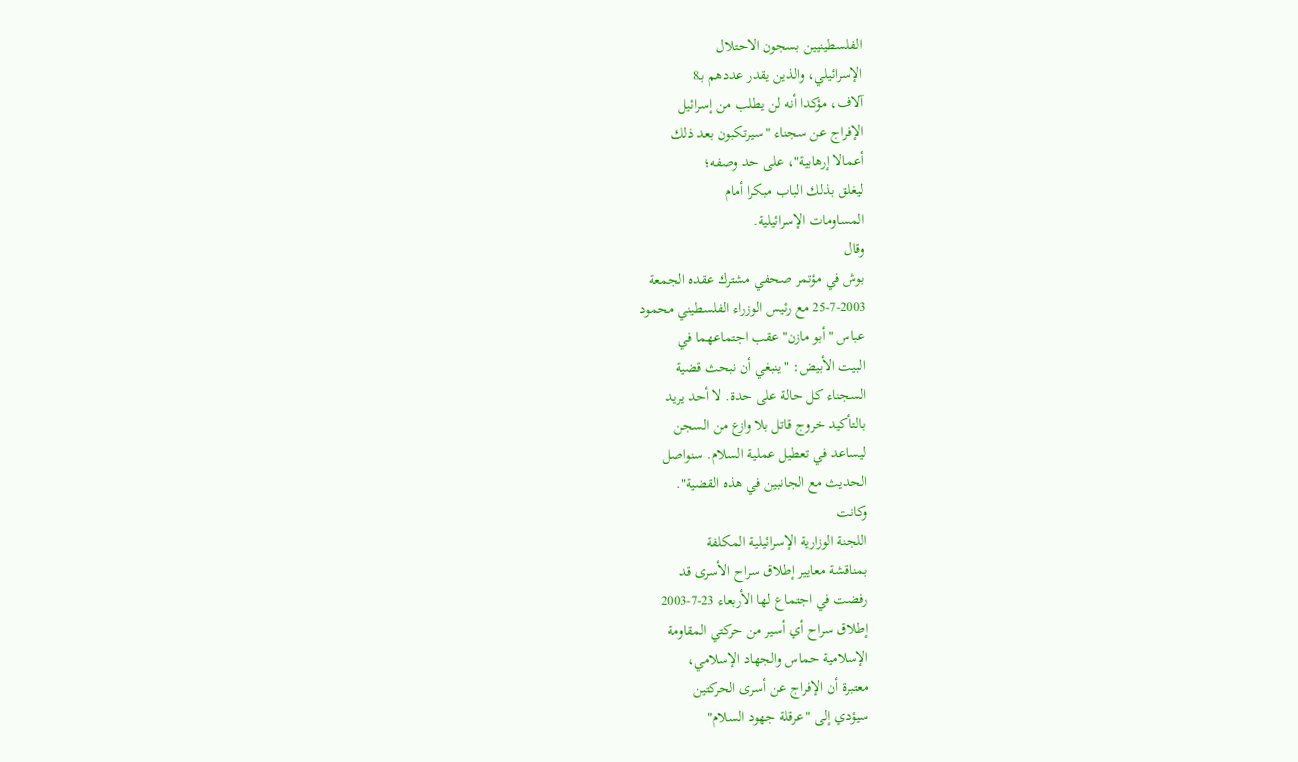الفلسطينيين بسجون الاحتلال
الإسرائيلي، والذين يقدر عددهم بـ8
آلاف، مؤكدا أنه لن يطلب من إسرائيل
الإفراج عن سجناء "سيرتكبون بعد ذلك
أعمالا إرهابية"، على حد وصفه؛
ليغلق بذلك الباب مبكرا أمام
المساومات الإسرائيلية.
وقال
بوش في مؤتمر صحفي مشترك عقده الجمعة
25-7-2003 مع رئيس الوزراء الفلسطيني محمود
عباس "أبو مازن" عقب اجتماعهما في
البيت الأبيض: "ينبغي أن نبحث قضية
السجناء كل حالة على حدة. لا أحد يريد
بالتأكيد خروج قاتل بلا وازع من السجن
ليساعد في تعطيل عملية السلام. سنواصل
الحديث مع الجانبين في هذه القضية".
وكانت
اللجنة الوزارية الإسرائيلية المكلفة
بمناقشة معايير إطلاق سراح الأسرى قد
رفضت في اجتماع لها الأربعاء 23-7-2003
إطلاق سراح أي أسير من حركتي المقاومة
الإسلامية حماس والجهاد الإسلامي،
معتبرة أن الإفراج عن أسرى الحركتين
سيؤدي إلى "عرقلة جهود السلام"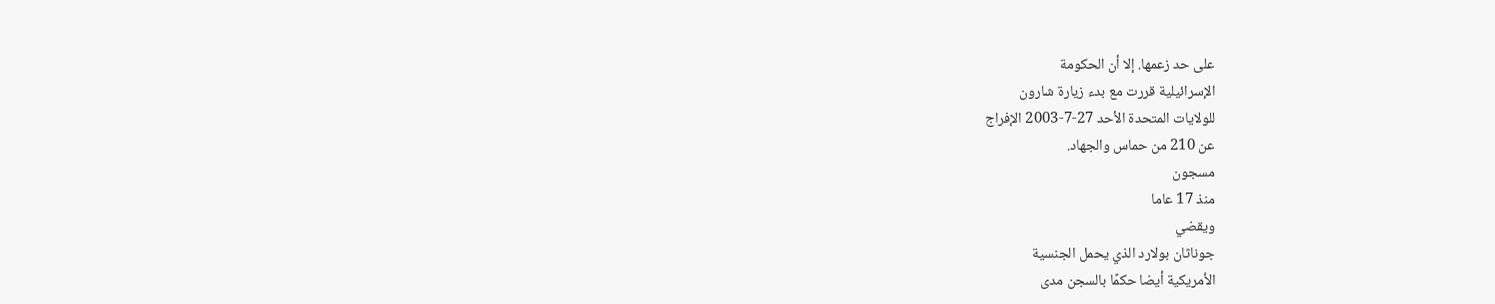على حد زعمها. إلا أن الحكومة
الإسرائيلية قررت مع بدء زيارة شارون
للولايات المتحدة الأحد 27-7-2003 الإفراج
عن 210 من حماس والجهاد.
مسجون
منذ 17 عاما
ويقضي
جوناثان بولارد الذي يحمل الجنسية
الأمريكية أيضا حكمًا بالسجن مدى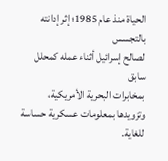الحياة منذ عام 1985؛ إثر إدانته بالتجسس
لصالح إسرائيل أثناء عمله كمحلل سابق
بمخابرات البحرية الأمريكية،
وتزويدها بمعلومات عسكرية حساسة
للغاية.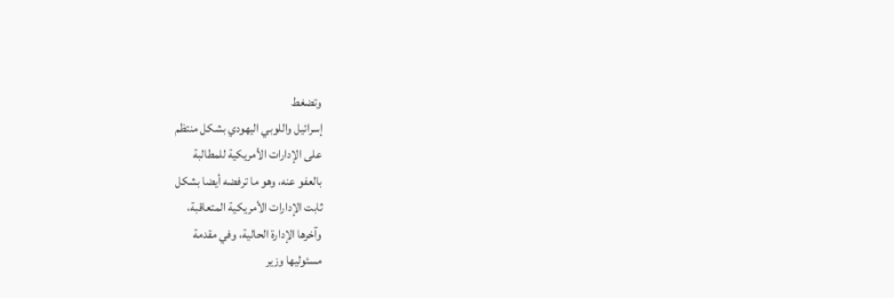وتضغط
إسرائيل واللوبي اليهودي بشكل منتظم
على الإدارات الأمريكية للمطالبة
بالعفو عنه، وهو ما ترفضه أيضا بشكل
ثابت الإدارات الأمريكية المتعاقبة،
وآخرها الإدارة الحالية، وفي مقدمة
مسئوليها وزير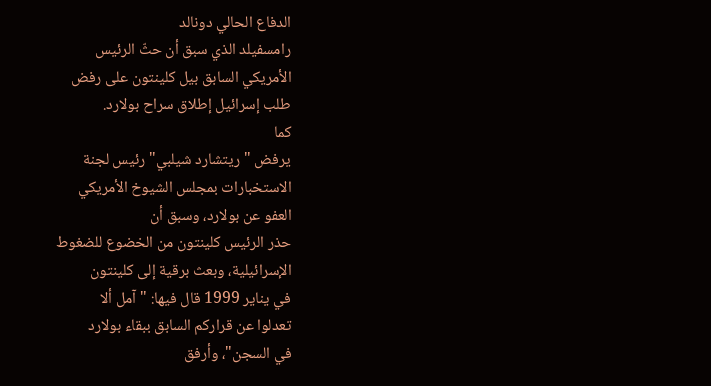الدفاع الحالي دونالد
رامسفيلد الذي سبق أن حثّ الرئيس
الأمريكي السابق بيل كلينتون على رفض
طلب إسرائيل إطلاق سراح بولارد.
كما
يرفض "ريتشارد شيلبي" رئيس لجنة
الاستخبارات بمجلس الشيوخ الأمريكي
العفو عن بولارد، وسبق أن
حذر الرئيس كلينتون من الخضوع للضغوط
الإسرائيلية، وبعث برقية إلى كلينتون
في يناير 1999 قال فيها: "آمل ألا
تعدلوا عن قراركم السابق ببقاء بولارد
في السجن"، وأرفق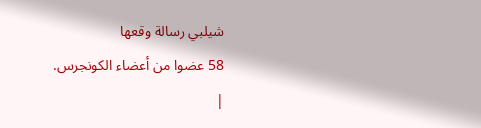شيلبي رسالة وقعها
58 عضوا من أعضاء الكونجرس.
|